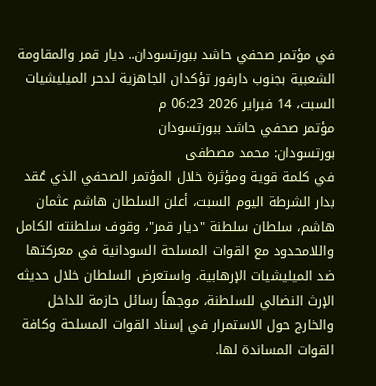في مؤتمر صحفي حاشد ببورتسودان.. ديار قمر والمقاومة الشعبية بجنوب دارفور تؤكدان الجاهزية لدحر الميليشيات
السبت، 14 فبراير 2026 06:23 م
مؤتمر صحفي حاشد ببورتسودان
بورتسودان: محمد مصطفى
في كلمة قوية ومؤثرة خلال المؤتمر الصحفي الذي عُقد بدار الشرطة اليوم السبت، أعلن السلطان هاشم عثمان هاشم، سلطان سلطنة "ديار قمر"، وقوف سلطنته الكامل واللامحدود مع القوات المسلحة السودانية في معركتها ضد الميليشيات الإرهابية. واستعرض السلطان خلال حديثه الإرث النضالي للسلطنة، موجهاً رسائل حازمة للداخل والخارج حول الاستمرار في إسناد القوات المسلحة وكافة القوات المساندة لها.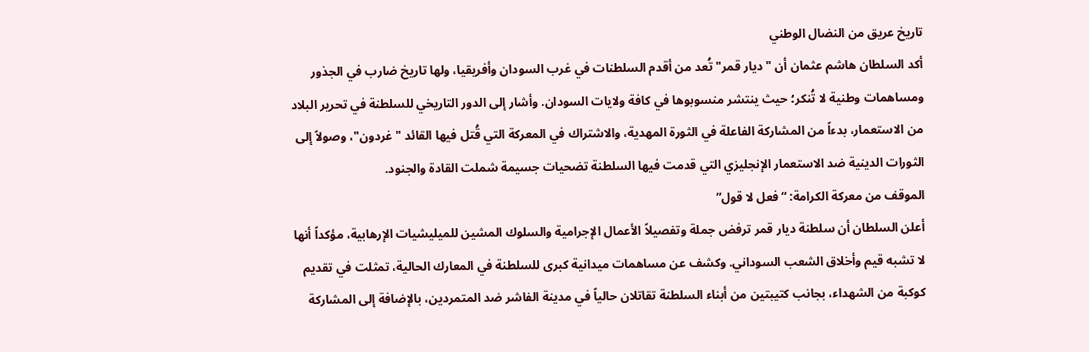تاريخ عريق من النضال الوطني
أكد السلطان هاشم عثمان أن "ديار قمر" تُعد من أقدم السلطنات في غرب السودان وأفريقيا، ولها تاريخ ضارب في الجذور ومساهمات وطنية لا تُنكر؛ حيث ينتشر منسوبوها في كافة ولايات السودان. وأشار إلى الدور التاريخي للسلطنة في تحرير البلاد من الاستعمار، بدءاً من المشاركة الفاعلة في الثورة المهدية، والاشتراك في المعركة التي قُتل فيها القائد "غردون"، وصولاً إلى الثورات الدينية ضد الاستعمار الإنجليزي التي قدمت فيها السلطنة تضحيات جسيمة شملت القادة والجنود.
الموقف من معركة الكرامة: “فعل لا قول”
أعلن السلطان أن سلطنة ديار قمر ترفض جملة وتفصيلاً الأعمال الإجرامية والسلوك المشين للميليشيات الإرهابية، مؤكداً أنها لا تشبه قيم وأخلاق الشعب السوداني. وكشف عن مساهمات ميدانية كبرى للسلطنة في المعارك الحالية، تمثلت في تقديم كوكبة من الشهداء، بجانب كتيبتين من أبناء السلطنة تقاتلان حالياً في مدينة الفاشر ضد المتمردين، بالإضافة إلى المشاركة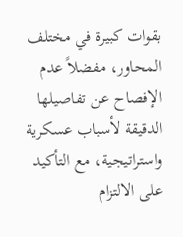بقوات كبيرة في مختلف المحاور، مفضلاً عدم الإفصاح عن تفاصيلها الدقيقة لأسباب عسكرية واستراتيجية، مع التأكيد على الالتزام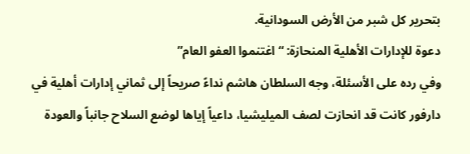بتحرير كل شبر من الأرض السودانية.
دعوة للإدارات الأهلية المنحازة: “اغتنموا العفو العام”
وفي رده على الأسئلة، وجه السلطان هاشم نداءً صريحاً إلى ثماني إدارات أهلية في دارفور كانت قد انحازت لصف الميليشيا، داعياً إياها لوضع السلاح جانباً والعودة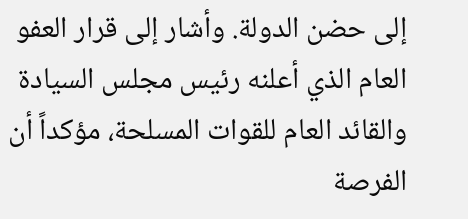إلى حضن الدولة. وأشار إلى قرار العفو العام الذي أعلنه رئيس مجلس السيادة والقائد العام للقوات المسلحة، مؤكداً أن الفرصة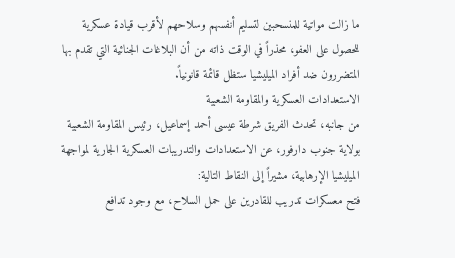ما زالت مواتية للمنسحبين لتسليم أنفسهم وسلاحهم لأقرب قيادة عسكرية للحصول على العفو، محذراً في الوقت ذاته من أن البلاغات الجنائية التي تقدم بها المتضررون ضد أفراد الميليشيا ستظل قائمة قانونياً.
الاستعدادات العسكرية والمقاومة الشعبية
من جانبه، تحدث الفريق شرطة عيسى أحمد إسماعيل، رئيس المقاومة الشعبية بولاية جنوب دارفور، عن الاستعدادات والتدريبات العسكرية الجارية لمواجهة الميليشيا الإرهابية، مشيراً إلى النقاط التالية:
فتح معسكرات تدريب للقادرين على حمل السلاح، مع وجود تدافع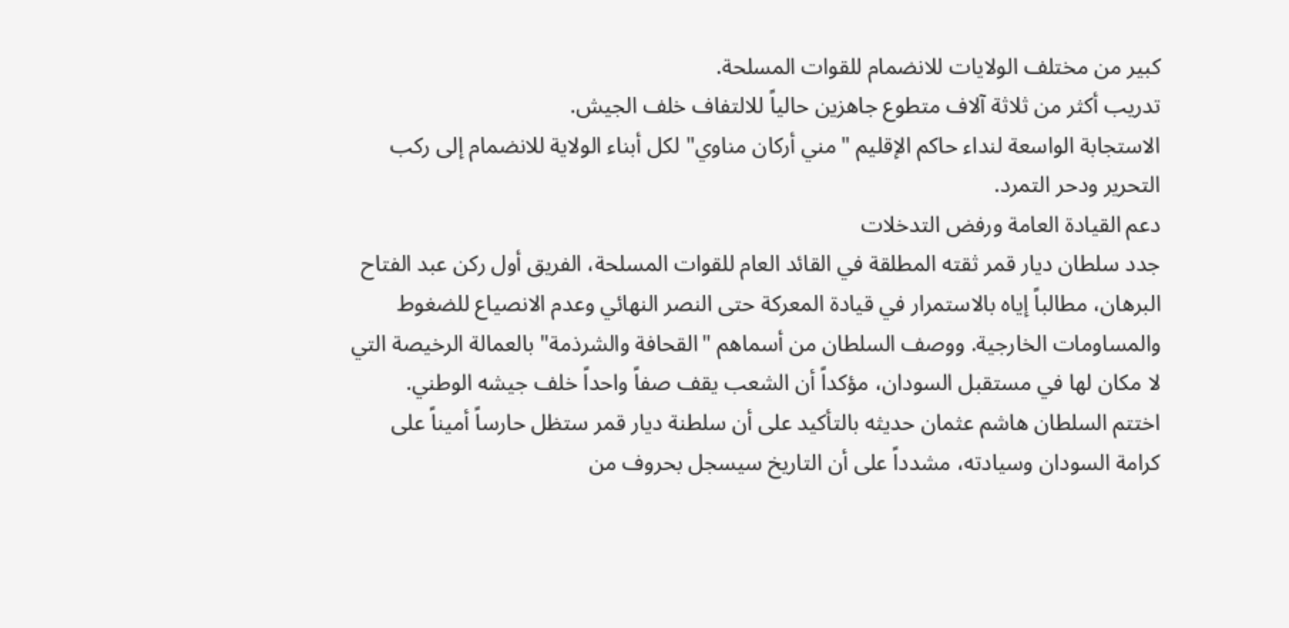كبير من مختلف الولايات للانضمام للقوات المسلحة.
تدريب أكثر من ثلاثة آلاف متطوع جاهزين حالياً للالتفاف خلف الجيش.
الاستجابة الواسعة لنداء حاكم الإقليم "مني أركان مناوي" لكل أبناء الولاية للانضمام إلى ركب التحرير ودحر التمرد.
دعم القيادة العامة ورفض التدخلات
جدد سلطان ديار قمر ثقته المطلقة في القائد العام للقوات المسلحة، الفريق أول ركن عبد الفتاح البرهان، مطالباً إياه بالاستمرار في قيادة المعركة حتى النصر النهائي وعدم الانصياع للضغوط والمساومات الخارجية. ووصف السلطان من أسماهم "القحافة والشرذمة" بالعمالة الرخيصة التي لا مكان لها في مستقبل السودان، مؤكداً أن الشعب يقف صفاً واحداً خلف جيشه الوطني.
اختتم السلطان هاشم عثمان حديثه بالتأكيد على أن سلطنة ديار قمر ستظل حارساً أميناً على كرامة السودان وسيادته، مشدداً على أن التاريخ سيسجل بحروف من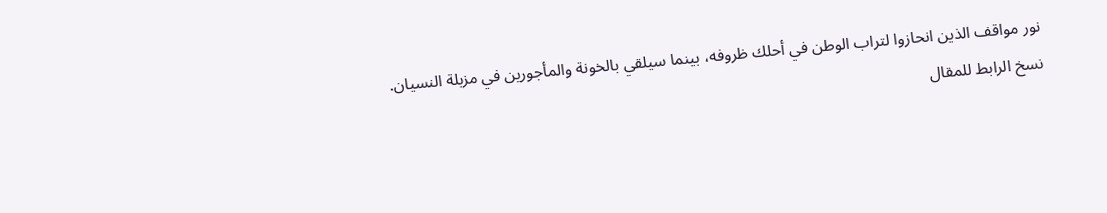نور مواقف الذين انحازوا لتراب الوطن في أحلك ظروفه، بينما سيلقي بالخونة والمأجورين في مزبلة النسيان.
نسخ الرابط للمقال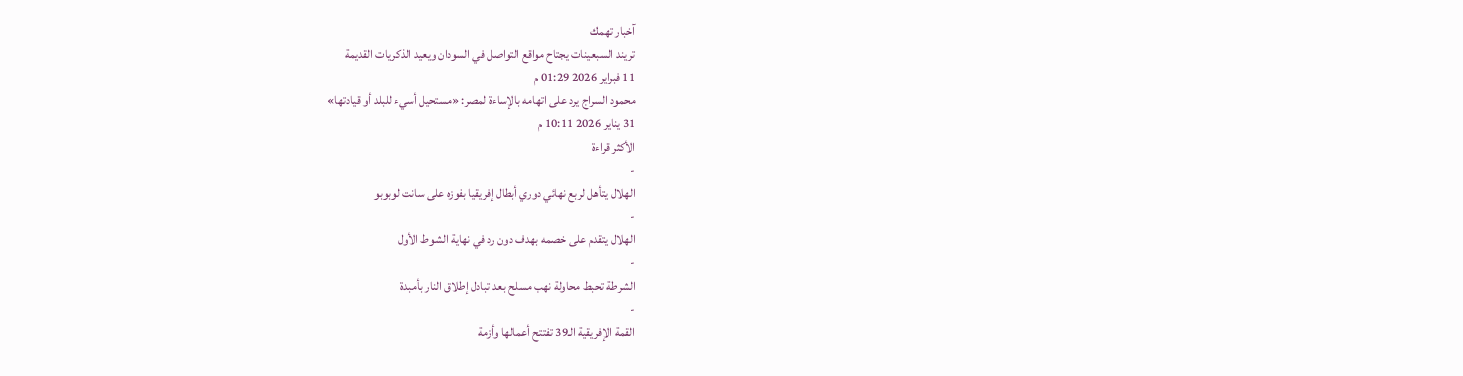آخبار تهمك
تريند السبعينات يجتاح مواقع التواصل في السودان ويعيد الذكريات القديمة
11 فبراير 2026 01:29 م
محمود السراج يرد على اتهامه بالإساءة لمصر: «مستحيل أسيء للبلد أو قيادتها»
31 يناير 2026 10:11 م
الأكثر قراءة
-
الهلال يتأهل لربع نهائي دوري أبطال إفريقيا بفوزه على سانت لوبوبو
-
الهلال يتقدم على خصمه بهدف دون رد في نهاية الشوط الأول
-
الشرطة تحبط محاولة نهب مسلح بعد تبادل إطلاق النار بأمبدة
-
القمة الإفريقية الـ39 تفتتح أعمالها وأزمة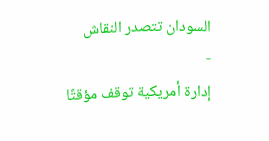السودان تتصدر النقاش
-
إدارة أمريكية توقف مؤقتًا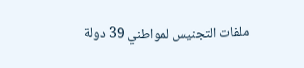ملفات التجنيس لمواطني 39 دولة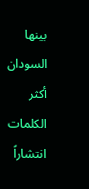بينها السودان
أكثر الكلمات انتشاراً